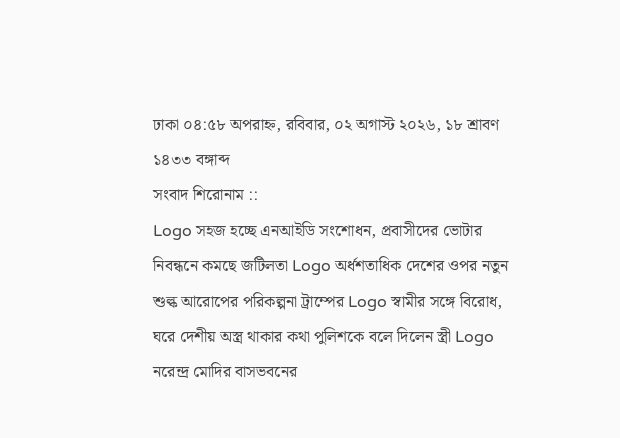ঢাকা ০৪:৫৮ অপরাহ্ন, রবিবার, ০২ অগাস্ট ২০২৬, ১৮ শ্রাবণ ১৪৩৩ বঙ্গাব্দ
সংবাদ শিরোনাম ::
Logo সহজ হচ্ছে এনআইডি সংশোধন, প্রবাসীদের ভোটার নিবন্ধনে কমছে জটিলতা Logo অর্ধশতাধিক দেশের ওপর নতুন শুল্ক আরোপের পরিকল্পনা ট্রাম্পের Logo স্বামীর সঙ্গে বিরোধ, ঘরে দেশীয় অস্ত্র থাকার কথা পুলিশকে বলে দিলেন স্ত্রী Logo নরেন্দ্র মোদির বাসভবনের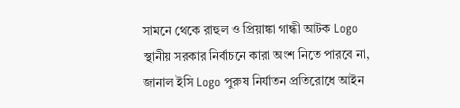সামনে থেকে রাহুল ও প্রিয়াঙ্কা গান্ধী আটক Logo স্থানীয় সরকার নির্বাচনে কারা অংশ নিতে পারবে না, জানাল ইসি Logo পুরুষ নির্যাতন প্রতিরোধে আইন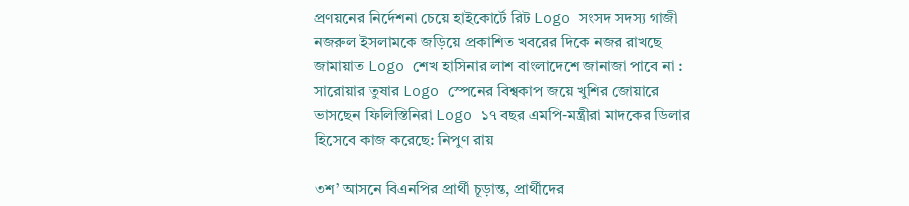প্রণয়নের নির্দেশনা চেয়ে হাইকোর্টে রিট Logo সংসদ সদস্য গাজী নজরুল ইসলামকে জড়িয়ে প্রকাশিত খবরের দিকে নজর রাখছে জামায়াত Logo শেখ হাসিনার লাশ বাংলাদেশে জানাজা পাবে না : সারোয়ার তুষার Logo স্পেনের বিশ্বকাপ জয়ে খুশির জোয়ারে ভাসছেন ফিলিস্তিনিরা Logo ১৭ বছর এমপি-মন্ত্রীরা মাদকের ডিলার হিসেবে কাজ করেছে: নিপুণ রায়

৩শ’ আসনে বিএনপির প্রার্থী চূড়ান্ত, প্রার্থীদের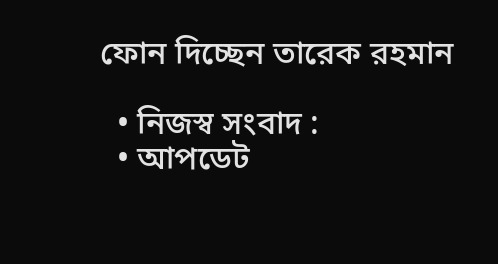ফোন দিচ্ছেন তারেক রহমান

  • নিজস্ব সংবাদ :
  • আপডেট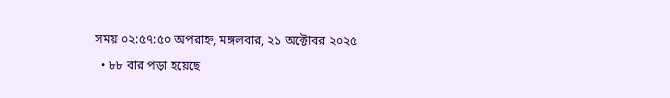সময় ০২:৫৭:৫০ অপরাহ্ন, মঙ্গলবার, ২১ অক্টোবর ২০২৫
  • ৮৮ বার পড়া হয়েছে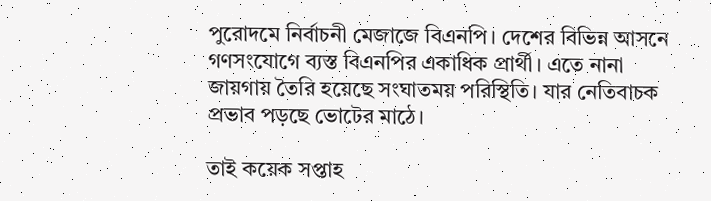পুরোদমে নির্বাচনী মেজাজে বিএনপি। দেশের বিভিন্ন আসনে গণসংযোগে ব্যস্ত বিএনপির একাধিক প্রার্থী। এতে নানা জায়গায় তৈরি হয়েছে সংঘাতময় পরিস্থিতি। যার নেতিবাচক প্রভাব পড়ছে ভোটের মাঠে।

তাই কয়েক সপ্তাহ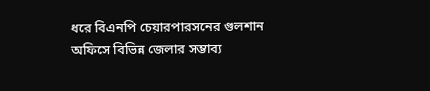ধরে বিএনপি চেয়ারপারসনের গুলশান অফিসে বিভিন্ন জেলার সম্ভাব্য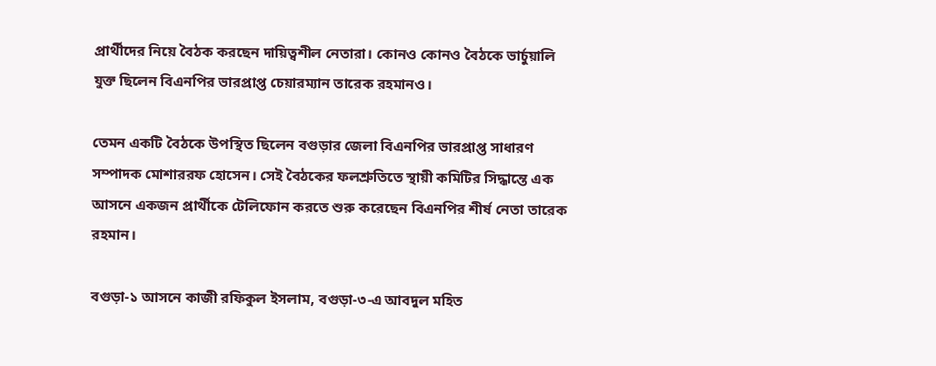প্রার্থীদের নিয়ে বৈঠক করছেন দায়িত্বশীল নেতারা। কোনও কোনও বৈঠকে ভার্চুয়ালি যুক্ত ছিলেন বিএনপির ভারপ্রাপ্ত চেয়ারম্যান তারেক রহমানও।

তেমন একটি বৈঠকে উপস্থিত ছিলেন বগুড়ার জেলা বিএনপির ভারপ্রাপ্ত সাধারণ সম্পাদক মোশাররফ হোসেন। সেই বৈঠকের ফলশ্রুতিতে স্থায়ী কমিটির সিদ্ধান্তে এক আসনে একজন প্রার্থীকে টেলিফোন করতে শুরু করেছেন বিএনপির শীর্ষ নেতা তারেক রহমান।

বগুড়া-১ আসনে কাজী রফিকুল ইসলাম, বগুড়া-৩-এ আবদুল মহিত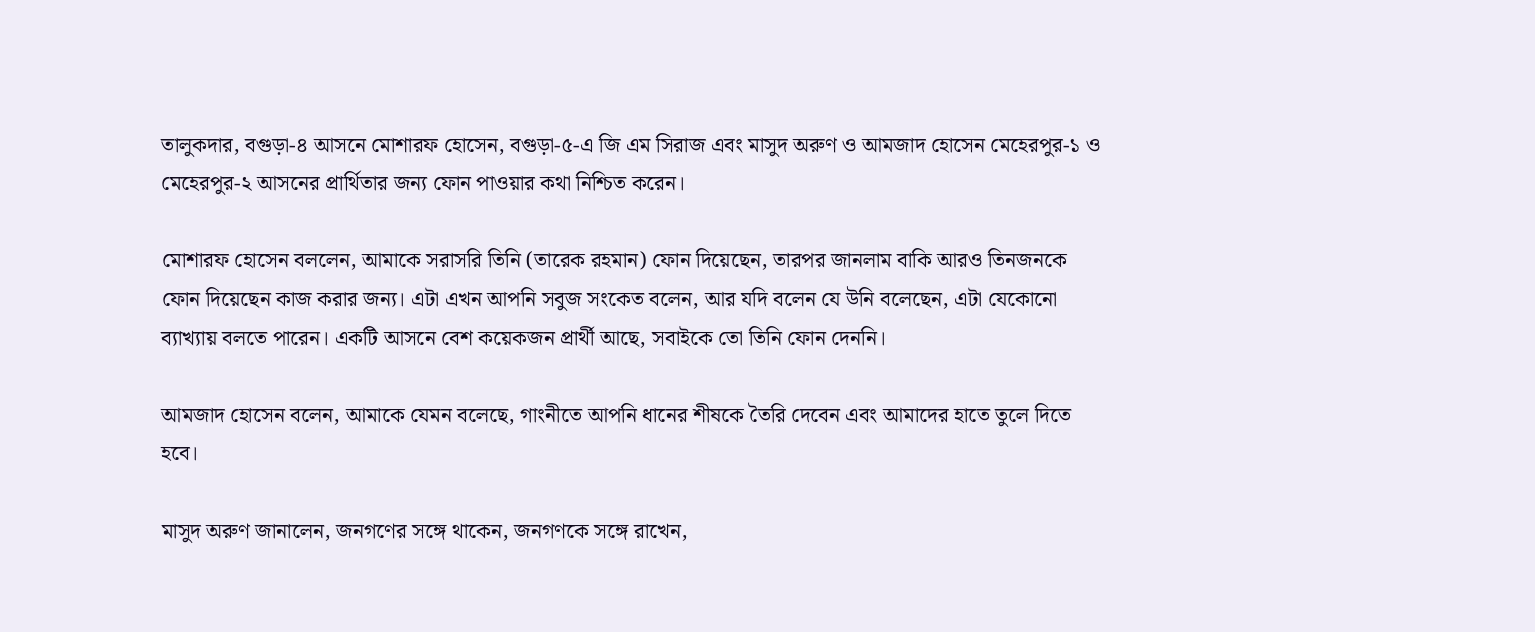তালুকদার, বগুড়া-৪ আসনে মোশারফ হোসেন, বগুড়া-৫-এ জি এম সিরাজ এবং মাসুদ অরুণ ও আমজাদ হোসেন মেহেরপুর-১ ও মেহেরপুর-২ আসনের প্রার্থিতার জন্য ফোন পাওয়ার কথা নিশ্চিত করেন।

মোশারফ হোসেন বললেন, আমাকে সরাসরি তিনি (তারেক রহমান) ফোন দিয়েছেন, তারপর জানলাম বাকি আরও তিনজনকে ফোন দিয়েছেন কাজ করার জন্য। এটা এখন আপনি সবুজ সংকেত বলেন, আর যদি বলেন যে উনি বলেছেন, এটা যেকোনো ব্যাখ্যায় বলতে পারেন। একটি আসনে বেশ কয়েকজন প্রার্থী আছে, সবাইকে তো তিনি ফোন দেননি।

আমজাদ হোসেন বলেন, আমাকে যেমন বলেছে, গাংনীতে আপনি ধানের শীষকে তৈরি দেবেন এবং আমাদের হাতে তুলে দিতে হবে।

মাসুদ অরুণ জানালেন, জনগণের সঙ্গে থাকেন, জনগণকে সঙ্গে রাখেন,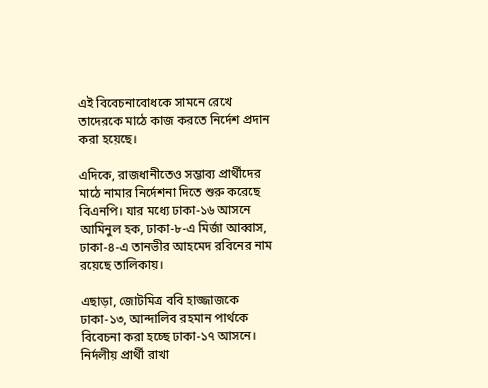এই বিবেচনাবোধকে সামনে রেখে তাদেরকে মাঠে কাজ করতে নির্দেশ প্রদান করা হয়েছে।

এদিকে, রাজধানীতেও সম্ভাব্য প্রার্থীদের মাঠে নামার নির্দেশনা দিতে শুরু করেছে বিএনপি। যার মধ্যে ঢাকা-১৬ আসনে আমিনুল হক, ঢাকা-৮-এ মির্জা আব্বাস, ঢাকা-৪-এ তানভীর আহমেদ রবিনের নাম রয়েছে তালিকায়।

এছাড়া, জোটমিত্র ববি হাজ্জাজকে ঢাকা-১৩, আন্দালিব রহমান পার্থকে বিবেচনা করা হচ্ছে ঢাকা-১৭ আসনে।
নির্দলীয় প্রার্থী রাখা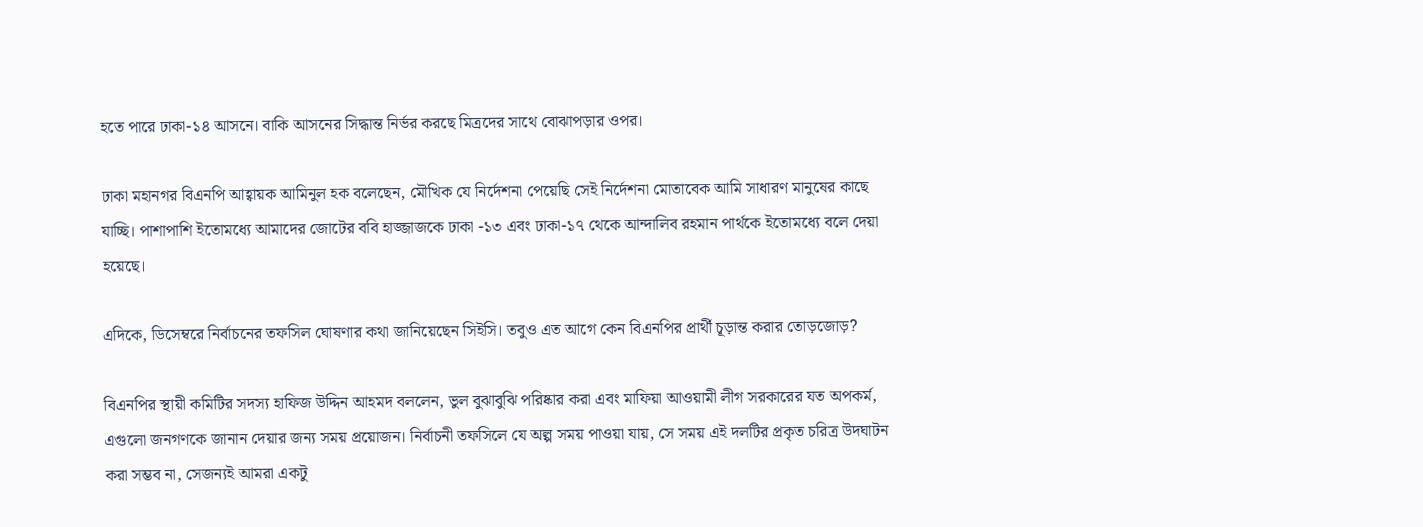হতে পারে ঢাকা-১৪ আসনে। বাকি আসনের সিদ্ধান্ত নির্ভর করছে মিত্রদের সাথে বোঝাপড়ার ওপর।

ঢাকা মহানগর বিএনপি আহ্বায়ক আমিনুল হক বলেছেন, মৌখিক যে নির্দেশনা পেয়েছি সেই নির্দেশনা মোতাবেক আমি সাধারণ মানুষের কাছে যাচ্ছি। পাশাপাশি ইতোমধ্যে আমাদের জোটের ববি হাজ্জাজকে ঢাকা -১৩ এবং ঢাকা-১৭ থেকে আন্দালিব রহমান পার্থকে ইতোমধ্যে বলে দেয়া হয়েছে।

এদিকে, ডিসেম্বরে নির্বাচনের তফসিল ঘোষণার কথা জানিয়েছেন সিইসি। তবুও এত আগে কেন বিএনপির প্রার্থী চূড়ান্ত করার তোড়জোড়?

বিএনপির স্থায়ী কমিটির সদস্য হাফিজ উদ্দিন আহমদ বললেন, ভুল বুঝাবুঝি পরিষ্কার করা এবং মাফিয়া আওয়ামী লীগ সরকারের যত অপকর্ম, এগুলো জনগণকে জানান দেয়ার জন্য সময় প্রয়োজন। নির্বাচনী তফসিলে যে অল্প সময় পাওয়া যায়, সে সময় এই দলটির প্রকৃত চরিত্র উদঘাটন করা সম্ভব না, সেজন্যই আমরা একটু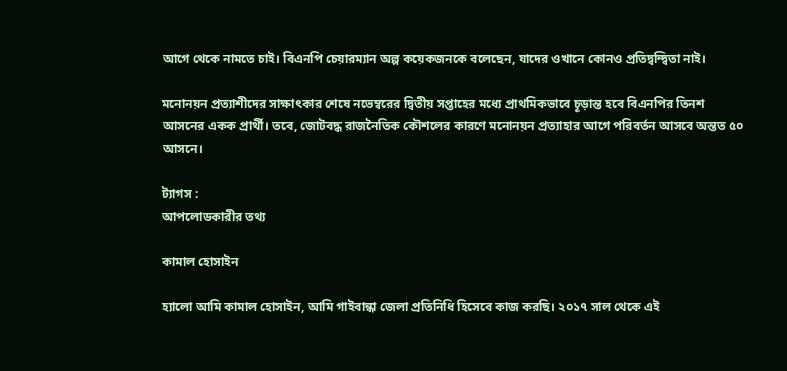আগে থেকে নামতে চাই। বিএনপি চেয়ারম্যান অল্প কয়েকজনকে বলেছেন, যাদের ওখানে কোনও প্রতিদ্বন্দ্বিতা নাই।

মনোনয়ন প্রত্যাশীদের সাক্ষাৎকার শেষে নভেম্বরের দ্বিতীয় সপ্তাহের মধ্যে প্রাথমিকভাবে চূড়ান্ত হবে বিএনপির তিনশ আসনের একক প্রার্থী। তবে, জোটবদ্ধ রাজনৈতিক কৌশলের কারণে মনোনয়ন প্রত্যাহার আগে পরিবর্তন আসবে অন্তত ৫০ আসনে।

ট্যাগস :
আপলোডকারীর তথ্য

কামাল হোসাইন

হ্যালো আমি কামাল হোসাইন, আমি গাইবান্ধা জেলা প্রতিনিধি হিসেবে কাজ করছি। ২০১৭ সাল থেকে এই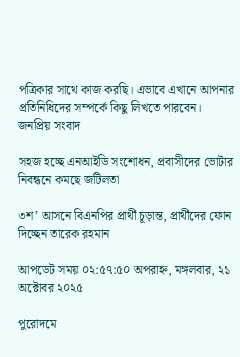পত্রিকার সাথে কাজ করছি। এভাবে এখানে আপনার প্রতিনিধিদের সম্পর্কে কিছু লিখতে পারবেন।
জনপ্রিয় সংবাদ

সহজ হচ্ছে এনআইডি সংশোধন, প্রবাসীদের ভোটার নিবন্ধনে কমছে জটিলতা

৩শ’ আসনে বিএনপির প্রার্থী চূড়ান্ত, প্রার্থীদের ফোন দিচ্ছেন তারেক রহমান

আপডেট সময় ০২:৫৭:৫০ অপরাহ্ন, মঙ্গলবার, ২১ অক্টোবর ২০২৫

পুরোদমে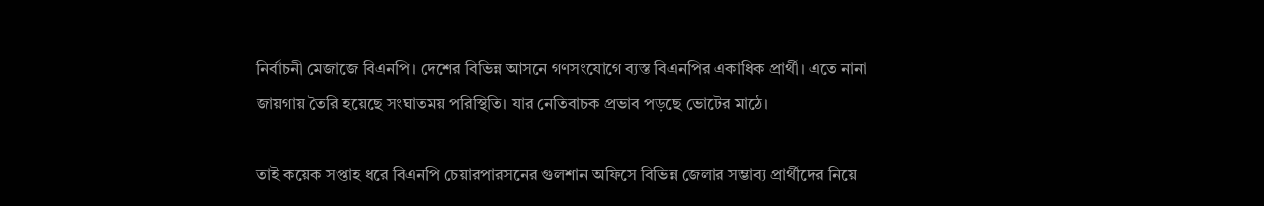নির্বাচনী মেজাজে বিএনপি। দেশের বিভিন্ন আসনে গণসংযোগে ব্যস্ত বিএনপির একাধিক প্রার্থী। এতে নানা জায়গায় তৈরি হয়েছে সংঘাতময় পরিস্থিতি। যার নেতিবাচক প্রভাব পড়ছে ভোটের মাঠে।

তাই কয়েক সপ্তাহ ধরে বিএনপি চেয়ারপারসনের গুলশান অফিসে বিভিন্ন জেলার সম্ভাব্য প্রার্থীদের নিয়ে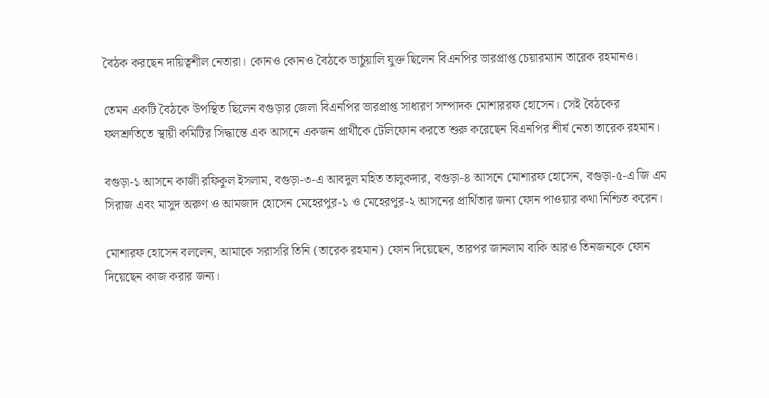বৈঠক করছেন দায়িত্বশীল নেতারা। কোনও কোনও বৈঠকে ভার্চুয়ালি যুক্ত ছিলেন বিএনপির ভারপ্রাপ্ত চেয়ারম্যান তারেক রহমানও।

তেমন একটি বৈঠকে উপস্থিত ছিলেন বগুড়ার জেলা বিএনপির ভারপ্রাপ্ত সাধারণ সম্পাদক মোশাররফ হোসেন। সেই বৈঠকের ফলশ্রুতিতে স্থায়ী কমিটির সিদ্ধান্তে এক আসনে একজন প্রার্থীকে টেলিফোন করতে শুরু করেছেন বিএনপির শীর্ষ নেতা তারেক রহমান।

বগুড়া-১ আসনে কাজী রফিকুল ইসলাম, বগুড়া-৩-এ আবদুল মহিত তালুকদার, বগুড়া-৪ আসনে মোশারফ হোসেন, বগুড়া-৫-এ জি এম সিরাজ এবং মাসুদ অরুণ ও আমজাদ হোসেন মেহেরপুর-১ ও মেহেরপুর-২ আসনের প্রার্থিতার জন্য ফোন পাওয়ার কথা নিশ্চিত করেন।

মোশারফ হোসেন বললেন, আমাকে সরাসরি তিনি (তারেক রহমান) ফোন দিয়েছেন, তারপর জানলাম বাকি আরও তিনজনকে ফোন দিয়েছেন কাজ করার জন্য।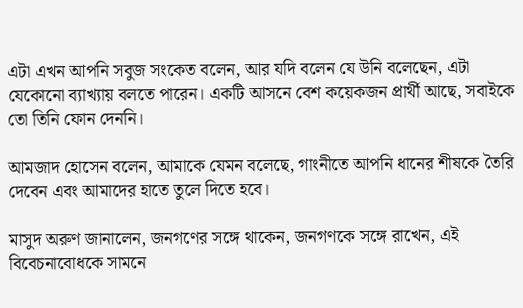এটা এখন আপনি সবুজ সংকেত বলেন, আর যদি বলেন যে উনি বলেছেন, এটা যেকোনো ব্যাখ্যায় বলতে পারেন। একটি আসনে বেশ কয়েকজন প্রার্থী আছে, সবাইকে তো তিনি ফোন দেননি।

আমজাদ হোসেন বলেন, আমাকে যেমন বলেছে, গাংনীতে আপনি ধানের শীষকে তৈরি দেবেন এবং আমাদের হাতে তুলে দিতে হবে।

মাসুদ অরুণ জানালেন, জনগণের সঙ্গে থাকেন, জনগণকে সঙ্গে রাখেন, এই বিবেচনাবোধকে সামনে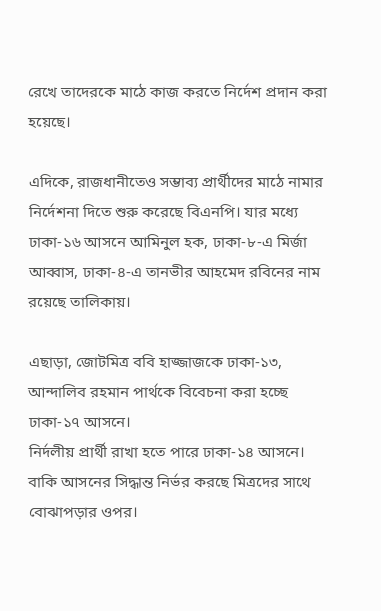রেখে তাদেরকে মাঠে কাজ করতে নির্দেশ প্রদান করা হয়েছে।

এদিকে, রাজধানীতেও সম্ভাব্য প্রার্থীদের মাঠে নামার নির্দেশনা দিতে শুরু করেছে বিএনপি। যার মধ্যে ঢাকা-১৬ আসনে আমিনুল হক, ঢাকা-৮-এ মির্জা আব্বাস, ঢাকা-৪-এ তানভীর আহমেদ রবিনের নাম রয়েছে তালিকায়।

এছাড়া, জোটমিত্র ববি হাজ্জাজকে ঢাকা-১৩, আন্দালিব রহমান পার্থকে বিবেচনা করা হচ্ছে ঢাকা-১৭ আসনে।
নির্দলীয় প্রার্থী রাখা হতে পারে ঢাকা-১৪ আসনে। বাকি আসনের সিদ্ধান্ত নির্ভর করছে মিত্রদের সাথে বোঝাপড়ার ওপর।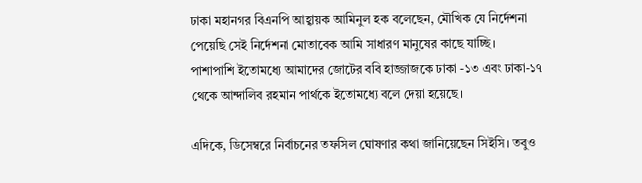ঢাকা মহানগর বিএনপি আহ্বায়ক আমিনুল হক বলেছেন, মৌখিক যে নির্দেশনা পেয়েছি সেই নির্দেশনা মোতাবেক আমি সাধারণ মানুষের কাছে যাচ্ছি। পাশাপাশি ইতোমধ্যে আমাদের জোটের ববি হাজ্জাজকে ঢাকা -১৩ এবং ঢাকা-১৭ থেকে আন্দালিব রহমান পার্থকে ইতোমধ্যে বলে দেয়া হয়েছে।

এদিকে, ডিসেম্বরে নির্বাচনের তফসিল ঘোষণার কথা জানিয়েছেন সিইসি। তবুও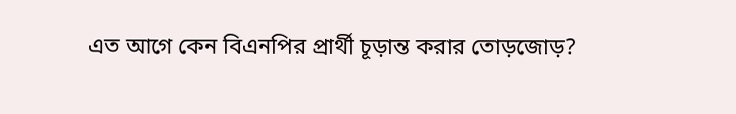এত আগে কেন বিএনপির প্রার্থী চূড়ান্ত করার তোড়জোড়?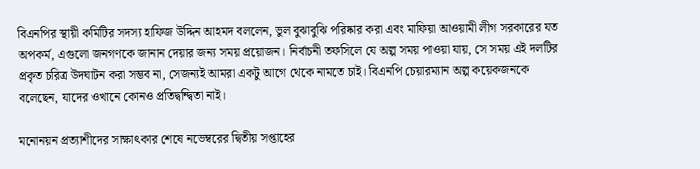বিএনপির স্থায়ী কমিটির সদস্য হাফিজ উদ্দিন আহমদ বললেন, ভুল বুঝাবুঝি পরিষ্কার করা এবং মাফিয়া আওয়ামী লীগ সরকারের যত অপকর্ম, এগুলো জনগণকে জানান দেয়ার জন্য সময় প্রয়োজন। নির্বাচনী তফসিলে যে অল্প সময় পাওয়া যায়, সে সময় এই দলটির প্রকৃত চরিত্র উদঘাটন করা সম্ভব না, সেজন্যই আমরা একটু আগে থেকে নামতে চাই। বিএনপি চেয়ারম্যান অল্প কয়েকজনকে বলেছেন, যাদের ওখানে কোনও প্রতিদ্বন্দ্বিতা নাই।

মনোনয়ন প্রত্যাশীদের সাক্ষাৎকার শেষে নভেম্বরের দ্বিতীয় সপ্তাহের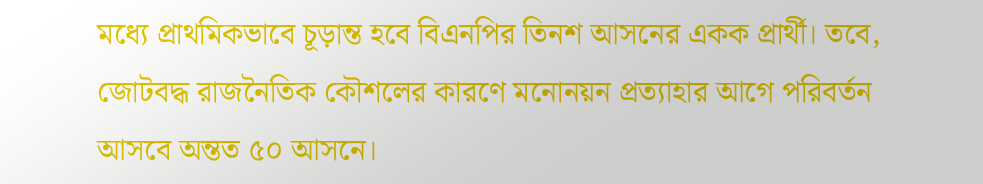মধ্যে প্রাথমিকভাবে চূড়ান্ত হবে বিএনপির তিনশ আসনের একক প্রার্থী। তবে, জোটবদ্ধ রাজনৈতিক কৌশলের কারণে মনোনয়ন প্রত্যাহার আগে পরিবর্তন আসবে অন্তত ৫০ আসনে।